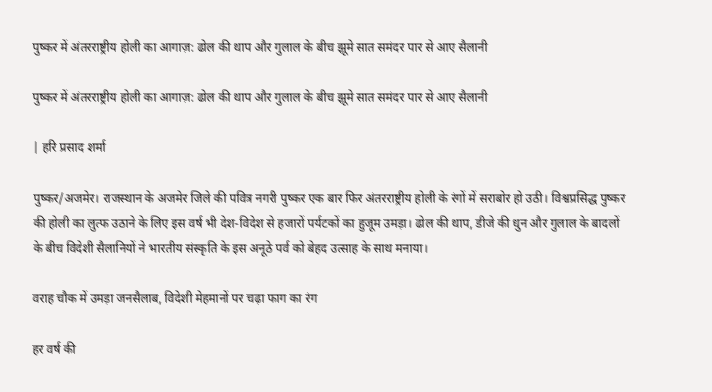पुष्कर में अंतरराष्ट्रीय होली का आगाज़: ढोल की थाप और गुलाल के बीच झूमे सात समंदर पार से आए सैलानी

पुष्कर में अंतरराष्ट्रीय होली का आगाज़: ढोल की थाप और गुलाल के बीच झूमे सात समंदर पार से आए सैलानी

| हरि प्रसाद शर्मा

पुष्कर/अजमेर। राजस्थान के अजमेर जिले की पवित्र नगरी पुष्कर एक बार फिर अंतरराष्ट्रीय होली के रंगों में सराबोर हो उठी। विश्वप्रसिद्ध पुष्कर की होली का लुत्फ उठाने के लिए इस वर्ष भी देश-विदेश से हजारों पर्यटकों का हुजूम उमड़ा। ढोल की थाप, डीजे की धुन और गुलाल के बादलों के बीच विदेशी सैलानियों ने भारतीय संस्कृति के इस अनूठे पर्व को बेहद उत्साह के साथ मनाया।

वराह चौक में उमड़ा जनसैलाब, विदेशी मेहमानों पर चढ़ा फाग का रंग

हर वर्ष की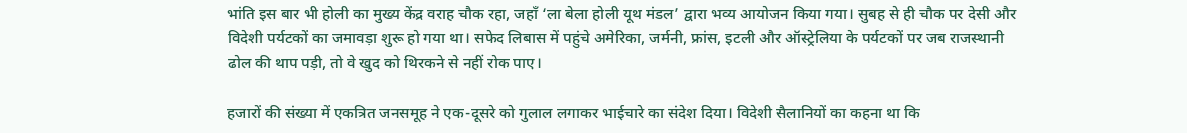भांति इस बार भी होली का मुख्य केंद्र वराह चौक रहा, जहाँ ‘ला बेला होली यूथ मंडल’ द्वारा भव्य आयोजन किया गया। सुबह से ही चौक पर देसी और विदेशी पर्यटकों का जमावड़ा शुरू हो गया था। सफेद लिबास में पहुंचे अमेरिका, जर्मनी, फ्रांस, इटली और ऑस्ट्रेलिया के पर्यटकों पर जब राजस्थानी ढोल की थाप पड़ी, तो वे खुद को थिरकने से नहीं रोक पाए।

हजारों की संख्या में एकत्रित जनसमूह ने एक-दूसरे को गुलाल लगाकर भाईचारे का संदेश दिया। विदेशी सैलानियों का कहना था कि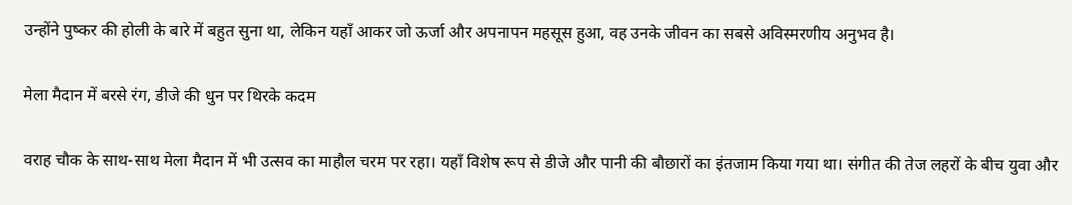उन्होंने पुष्कर की होली के बारे में बहुत सुना था, लेकिन यहाँ आकर जो ऊर्जा और अपनापन महसूस हुआ, वह उनके जीवन का सबसे अविस्मरणीय अनुभव है।

मेला मैदान में बरसे रंग, डीजे की धुन पर थिरके कदम

वराह चौक के साथ-साथ मेला मैदान में भी उत्सव का माहौल चरम पर रहा। यहाँ विशेष रूप से डीजे और पानी की बौछारों का इंतजाम किया गया था। संगीत की तेज लहरों के बीच युवा और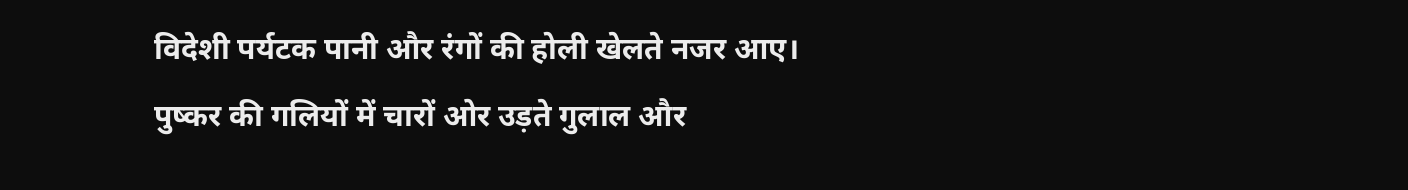विदेशी पर्यटक पानी और रंगों की होली खेलते नजर आए। पुष्कर की गलियों में चारों ओर उड़ते गुलाल और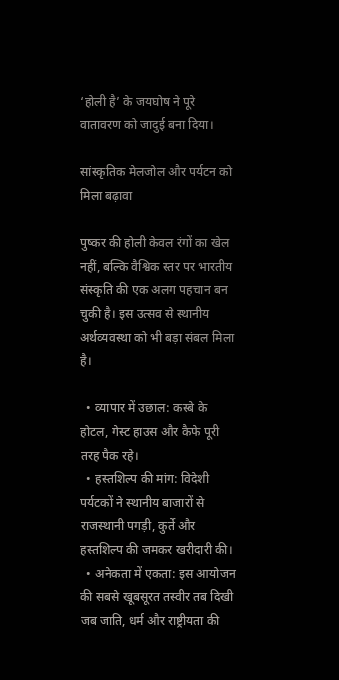‘होली है’ के जयघोष ने पूरे वातावरण को जादुई बना दिया।

सांस्कृतिक मेलजोल और पर्यटन को मिला बढ़ावा

पुष्कर की होली केवल रंगों का खेल नहीं, बल्कि वैश्विक स्तर पर भारतीय संस्कृति की एक अलग पहचान बन चुकी है। इस उत्सव से स्थानीय अर्थव्यवस्था को भी बड़ा संबल मिला है।

  • व्यापार में उछाल: कस्बे के होटल, गेस्ट हाउस और कैफे पूरी तरह पैक रहे।
  • हस्तशिल्प की मांग: विदेशी पर्यटकों ने स्थानीय बाजारों से राजस्थानी पगड़ी, कुर्ते और हस्तशिल्प की जमकर खरीदारी की।
  • अनेकता में एकता: इस आयोजन की सबसे खूबसूरत तस्वीर तब दिखी जब जाति, धर्म और राष्ट्रीयता की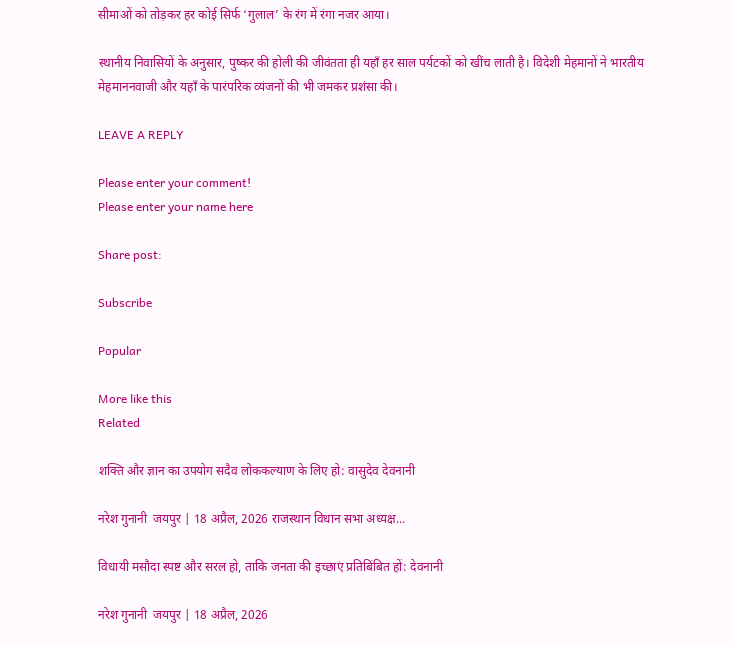सीमाओं को तोड़कर हर कोई सिर्फ ‘गुलाल’ के रंग में रंगा नजर आया।

स्थानीय निवासियों के अनुसार, पुष्कर की होली की जीवंतता ही यहाँ हर साल पर्यटकों को खींच लाती है। विदेशी मेहमानों ने भारतीय मेहमाननवाजी और यहाँ के पारंपरिक व्यंजनों की भी जमकर प्रशंसा की।

LEAVE A REPLY

Please enter your comment!
Please enter your name here

Share post:

Subscribe

Popular

More like this
Related

शक्ति और ज्ञान का उपयोग सदैव लोककल्याण के लिए हो: वासुदेव देवनानी

नरेश गुनानी  जयपुर | 18 अप्रैल, 2026 राजस्थान विधान सभा अध्यक्ष...

विधायी मसौदा स्पष्ट और सरल हो, ताकि जनता की इच्छाएं प्रतिबिंबित हों: देवनानी

नरेश गुनानी  जयपुर | 18 अप्रैल, 2026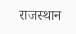राजस्थान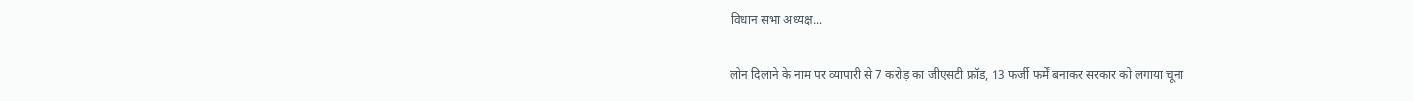विधान सभा अध्यक्ष...

लोन दिलाने के नाम पर व्यापारी से 7 करोड़ का जीएसटी फ्रॉड, 13 फर्जी फर्में बनाकर सरकार को लगाया चूना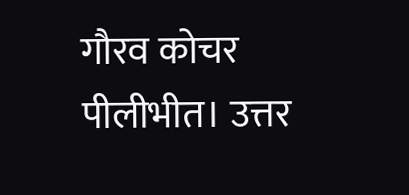गौरव कोचर  पीलीभीत। उत्तर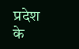प्रदेश के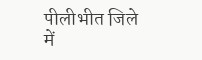पीलीभीत जिले में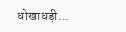धोखाधड़ी...